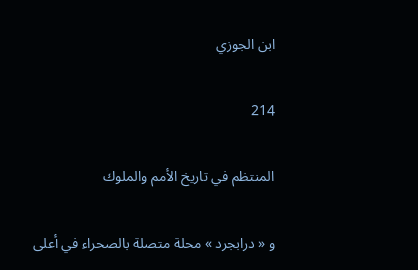ابن الجوزي

214

المنتظم في تاريخ الأمم والملوك

و « درابجرد » محلة متصلة بالصحراء في أعلى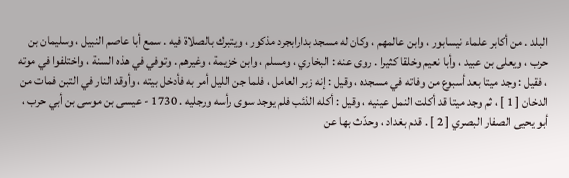البلد . من أكابر علماء نيسابور ، وابن عالمهم ، وكان له مسجد بدارابجرد مذكور ، ويتبرك بالصلاة فيه . سمع أبا عاصم النبيل ، وسليمان بن حرب ، ويعلى بن عبيد ، وأبا نعيم وخلقا كثيرا . روى عنه : البخاري ، ومسلم ، وابن خزيمة ، وغيرهم . وتوفي في هذه السنة ، واختلفوا في موته ، فقيل : وجد ميتا بعد أسبوع من وفاته في مسجده ، وقيل : إنه زبر العامل ، فلما جن الليل أمر به فأدخل بيته ، وأوقد النار في التبن فمات من الدخان [ 1 ] ، ثم وجد ميتا قد أكلت النمل عينيه ، وقيل : أكله الذئب فلم يوجد سوى رأسه ورجليه . 1730 - عيسى بن موسى بن أبي حرب ، أبو يحيى الصفار البصري [ 2 ] . قدم بغداد ، وحدّث بها عن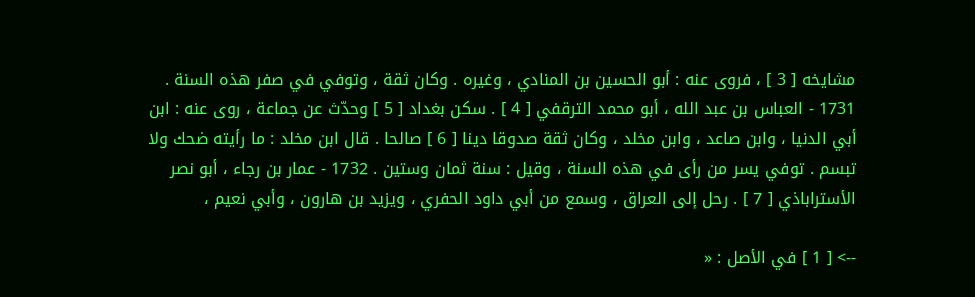مشايخه [ 3 ] ، فروى عنه : أبو الحسين بن المنادي ، وغيره . وكان ثقة ، وتوفي في صفر هذه السنة . 1731 - العباس بن عبد الله ، أبو محمد الترقفي [ 4 ] . سكن بغداد [ 5 ] وحدّث عن جماعة ، روى عنه : ابن أبي الدنيا ، وابن صاعد ، وابن مخلد ، وكان ثقة صدوقا دينا [ 6 ] صالحا . قال ابن مخلد : ما رأيته ضحك ولا تبسم . توفي يسر من رأى في هذه السنة ، وقيل : سنة ثمان وستين . 1732 - عمار بن رجاء ، أبو نصر الأستراباذي [ 7 ] . رحل إلى العراق ، وسمع من أبي داود الحفري ، ويزيد بن هارون ، وأبي نعيم ،

--> [ 1 ] في الأصل : «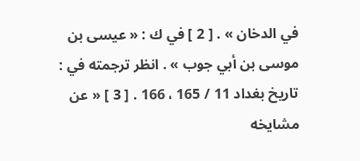في الدخان » . [ 2 ] في ك : « عيسى بن موسى بن أبي جوب » . انظر ترجمته في : تاريخ بغداد 11 / 165 ، 166 . [ 3 ] « عن مشايخه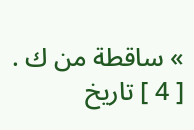» ساقطة من ك . [ 4 ] تاريخ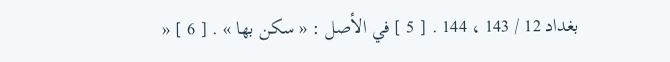بغداد 12 / 143 ، 144 . [ 5 ] في الأصل : « سكن بها » . [ 6 ] «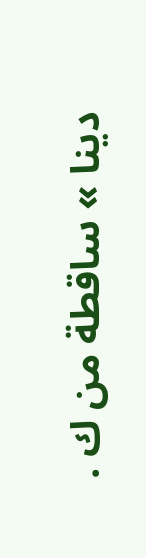دينا » ساقطة من ك .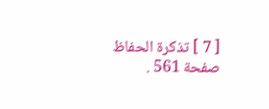[ 7 ] تذكرة الحفاظ صفحة 561 .